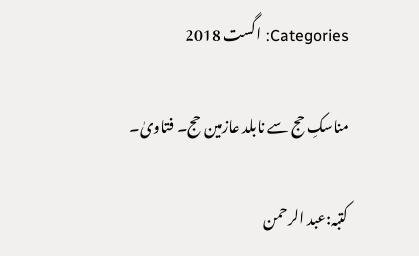Categories: اگست 2018

مناسکِ حج سے نابلد عازمین حج۔ فتاویٰ۔

کتبہ:عبد الرحمن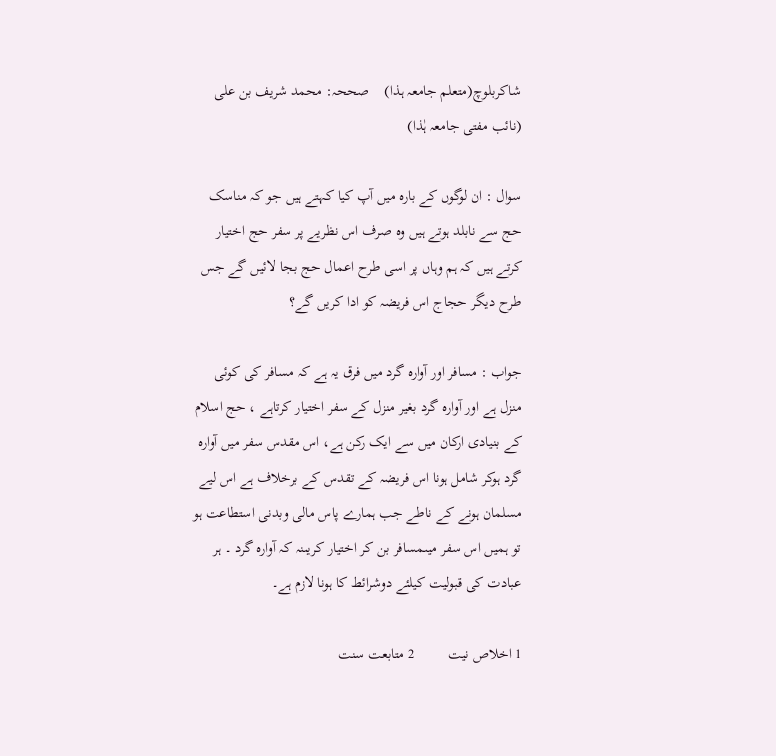شاکربلوچ(متعلم جامعہ ہذا)    صححہ: محمد شریف بن علی (نائب مفتی جامعہ ہٰذا)

سوال : ان لوگوں کے بارہ میں آپ کیا کہتے ہیں جو کہ مناسک حج سے نابلد ہوتے ہیں وہ صرف اس نظریے پر سفر حج اختیار کرتے ہیں کہ ہم وہاں پر اسی طرح اعمال حج بجا لائیں گے جس طرح دیگر حجاج اس فریضہ کو ادا کریں گے؟

جواب : مسافر اور آوارہ گرد میں فرق یہ ہے کہ مسافر کی کوئی منزل ہے اور آوارہ گرد بغیر منزل کے سفر اختیار کرتاہے ، حج اسلام کے بنیادی ارکان میں سے ایک رکن ہے، اس مقدس سفر میں آوارہ گرد ہوکر شامل ہونا اس فریضہ کے تقدس کے برخلاف ہے اس لیے مسلمان ہونے کے ناطے جب ہمارے پاس مالی وبدنی استطاعت ہو تو ہمیں اس سفر میںمسافر بن کر اختیار کریںنہ کہ آوارہ گرد ۔ ہر عبادت کی قبولیت کیلئے دوشرائط کا ہونا لازم ہے۔

1 اخلاص نیت         2 متابعت سنت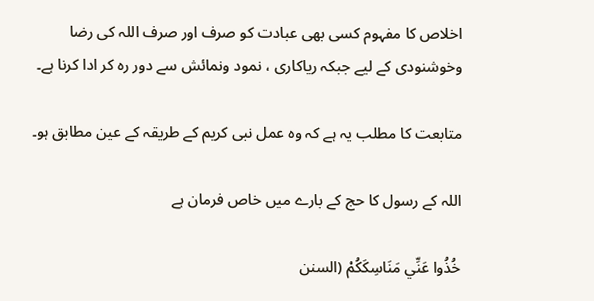اخلاص کا مفہوم کسی بھی عبادت کو صرف اور صرف اللہ کی رضا وخوشنودی کے لیے جبکہ ریاکاری ، نمود ونمائش سے دور رہ کر ادا کرنا ہے۔

متابعت کا مطلب یہ ہے کہ وہ عمل نبی کریم کے طریقہ کے عین مطابق ہو۔

اللہ کے رسول کا حج کے بارے میں خاص فرمان ہے

خُذُوا عَنِّي مَنَاسِکَکُمْ (السنن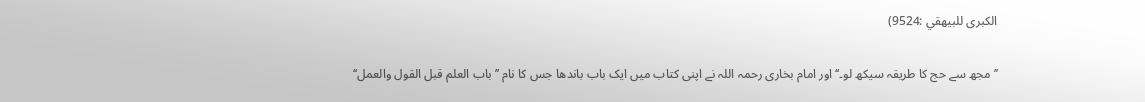الکبرى للبيهقي :9524)

’’مجھ سے حج کا طریقہ سیکھ لو۔‘‘ اور امام بخاری رحمہ اللہ نے اپنی کتاب میں ایک باب باندھا جس کا نام ’’باب العلم قبل القول والعمل‘‘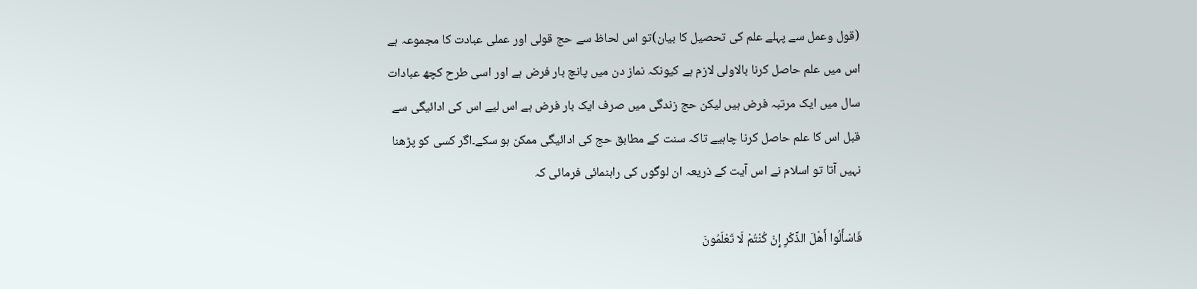(قول وعمل سے پہلے علم کی تحصیل کا بیان)تو اس لحاظ سے حج قولی اور عملی عبادت کا مجموعہ ہے اس میں علم حاصل کرنا بالاولی لازم ہے کیونکہ نماز دن میں پانچ بار فرض ہے اور اسی طرح کچھ عبادات سال میں ایک مرتبہ فرض ہیں لیکن حج زندگی میں صرف ایک بار فرض ہے اس لیے اس کی ادائیگی سے قبل اس کا علم حاصل کرنا چاہیے تاکہ سنت کے مطابق حج کی ادائیگی ممکن ہو سکے۔اگر کسی کو پڑھنا نہیں آتا تو اسلام نے اس آیت کے ذریعہ ان لوگوں کی راہنمائی فرمائی کہ

فَاسْأَلُوا أَهْلَ الذِّکْرِ إِنْ کُنْتُمْ لَا تَعْلَمُونَ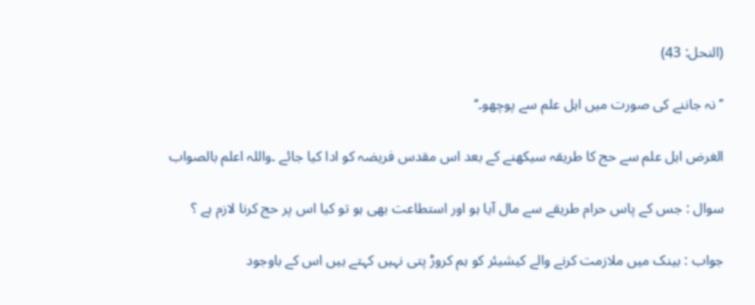(النحل: 43)

’’نہ جاننے کی صورت میں اہل علم سے پوچھو۔‘‘

الغرض اہل علم سے حج کا طریقہ سیکھنے کے بعد اس مقدس فریضہ کو ادا کیا جائے ۔واللہ اعلم بالصواب

سوال : جس کے پاس حرام طریقے سے مال آیا ہو اور استطاعت بھی ہو تو کیا اس پر حج کرنا لازم ہے ؟

جواب : بینک میں ملازمت کرنے والے کیشیئر کو ہم کروڑ پتی نہیں کہتے ہیں اس کے باوجود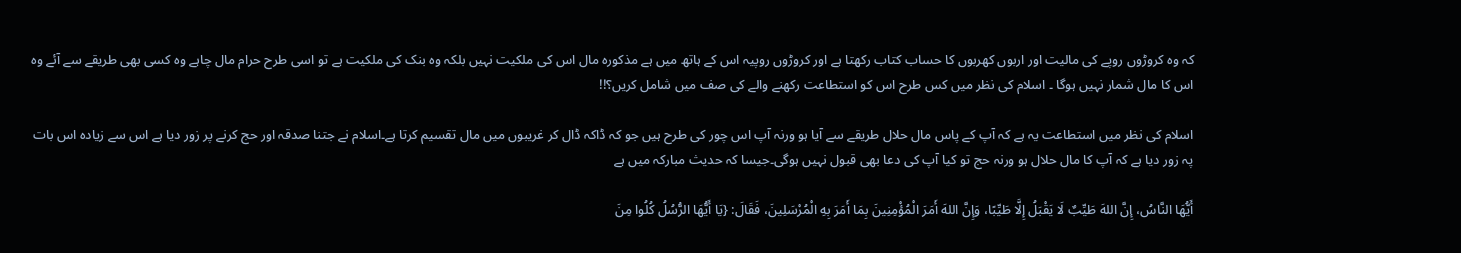کہ وہ کروڑوں روپے کی مالیت اور اربوں کھربوں کا حساب کتاب رکھتا ہے اور کروڑوں روپیہ اس کے ہاتھ میں ہے مذکورہ مال اس کی ملکیت نہیں بلکہ وہ بنک کی ملکیت ہے تو اسی طرح حرام مال چاہے وہ کسی بھی طریقے سے آئے وہ اس کا مال شمار نہیں ہوگا ۔ اسلام کی نظر میں کس طرح اس کو استطاعت رکھنے والے کی صف میں شامل کریں؟!!

اسلام کی نظر میں استطاعت یہ ہے کہ آپ کے پاس مال حلال طریقے سے آیا ہو ورنہ آپ اس چور کی طرح ہیں جو کہ ڈاکہ ڈال کر غریبوں میں مال تقسیم کرتا ہے۔اسلام نے جتنا صدقہ اور حج کرنے پر زور دیا ہے اس سے زیادہ اس بات پہ زور دیا ہے کہ آپ کا مال حلال ہو ورنہ حج تو کیا آپ کی دعا بھی قبول نہیں ہوگی۔جیسا کہ حدیث مبارکہ میں ہے

أَيُّهَا النَّاسُ، إِنَّ اللهَ طَيِّبٌ لَا يَقْبَلُ إِلَّا طَيِّبًا، وَإِنَّ اللهَ أَمَرَ الْمُؤْمِنِينَ بِمَا أَمَرَ بِهِ الْمُرْسَلِينَ، فَقَالَ: {يَا أَيُّهَا الرُّسُلُ کُلُوا مِنَ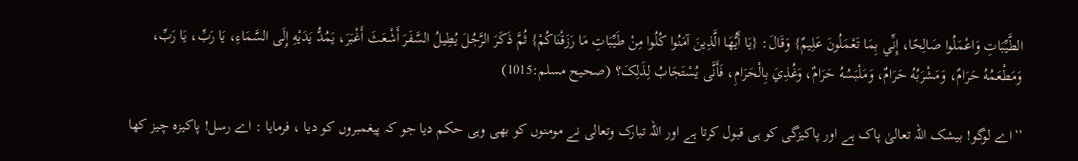الطَّيِّبَاتِ وَاعْمَلُوا صَالِحًا، إِنِّي بِمَا تَعْمَلُونَ عَلِيمٌ} وَقَالَ: {يَا أَيُّهَا الَّذِينَ آمَنُوا کُلُوا مِنْ طَيِّبَاتِ مَا رَزَقْنَاکُمْ} ثُمَّ ذَکَرَ الرَّجُلَ يُطِيلُ السَّفَرَ أَشْعَثَ أَغْبَرَ، يَمُدُّ يَدَيْهِ إِلَى السَّمَاءِ، يَا رَبِّ، يَا رَبِّ، وَمَطْعَمُهُ حَرَامٌ، وَمَشْرَبُهُ حَرَامٌ، وَمَلْبَسُهُ حَرَامٌ، وَغُذِيَ بِالْحَرَامِ، فَأَنَّى يُسْتَجَابُ لِذَلِکَ؟ (صحيح مسلم:1015)

’’اے لوگو! بیشک اللہ تعالیٰ پاک ہے اور پاکیزگی کو ہی قبول کرتا ہے اور اللہ تبارک وتعالی نے مومنوں کو بھی وہی حکم دیا جو کہ پیغمبروں کو دیا ، فرمایا : اے رسل! پاکیزہ چیز کھا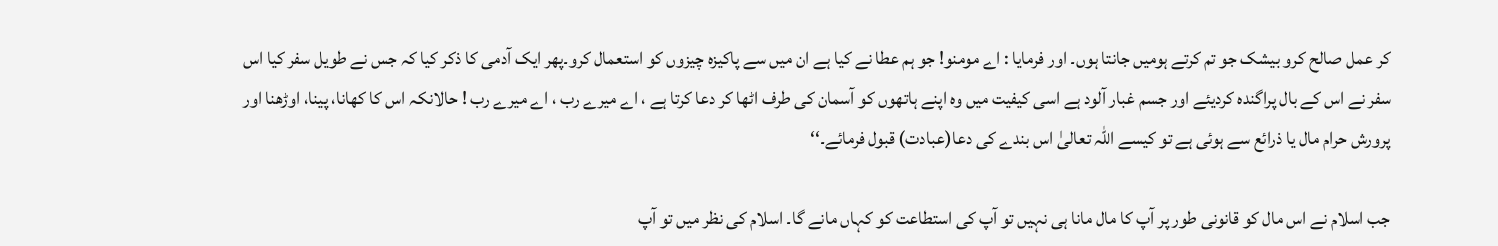کر عمل صالح کرو بیشک جو تم کرتے ہومیں جانتا ہوں۔ اور فرمایا : اے مومنو! جو ہم عطا نے کیا ہے ان میں سے پاکیزہ چیزوں کو استعمال کرو۔پھر ایک آدمی کا ذکر کیا کہ جس نے طویل سفر کیا اس سفر نے اس کے بال پراگندہ کردیئے اور جسم غبار آلود ہے اسی کیفیت میں وہ اپنے ہاتھوں کو آسمان کی طرف اٹھا کر دعا کرتا ہے ، اے میرے رب ، اے میرے رب ! حالانکہ اس کا کھانا، پینا، اوڑھنا اور پرورش حرام مال یا ذرائع سے ہوئی ہے تو کیسے اللہ تعالیٰ اس بندے کی دعا(عبادت) قبول فرمائے۔‘‘

جب اسلام نے اس مال کو قانونی طور پر آپ کا مال مانا ہی نہیں تو آپ کی استطاعت کو کہاں مانے گا۔ اسلام کی نظر میں تو آپ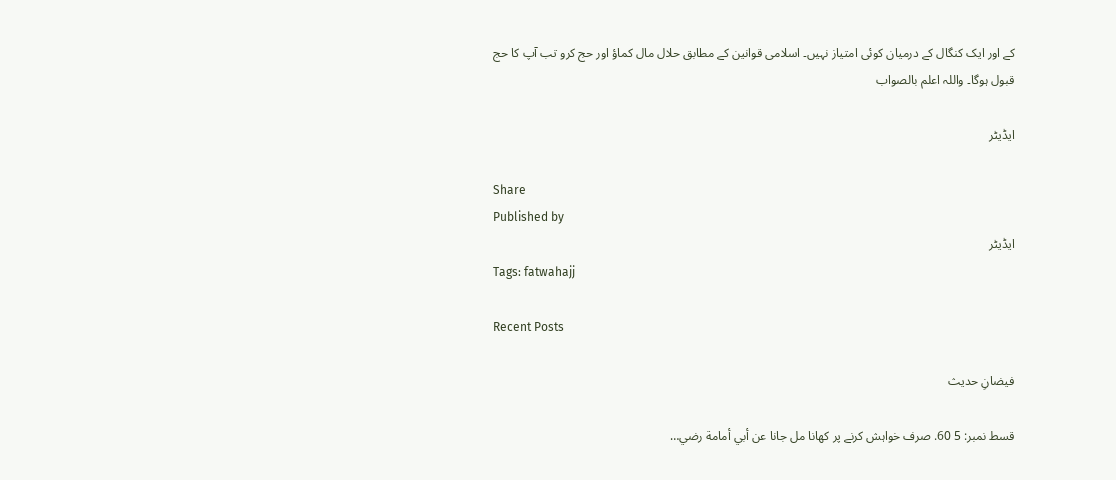کے اور ایک کنگال کے درمیان کوئی امتیاز نہیں۔ اسلامی قوانین کے مطابق حلال مال کماؤ اور حج کرو تب آپ کا حج قبول ہوگا۔ واللہ اعلم بالصواب

ایڈیٹر

Share
Published by
ایڈیٹر
Tags: fatwahajj

Recent Posts

فیضانِ حدیث

قسط نمبر: 5 60. صرف خواہش کرنے پر کھانا مل جانا عن أبي أمامة رضي…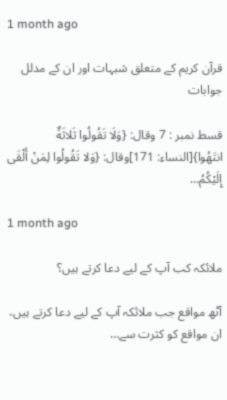1 month ago

قرآن کریم کے متعلق شبہات اور ان کے مدلل جوابات

قسط نمبر : 7 وقال: {وَلَا تَقُولُوا ثَلاثَةٌ انتَهُوا}[النساء: 171]وقال: {وَلا تَقُولُوا لِمَنْ أَلْقَى إِلَيْكُمُ…

1 month ago

ملائکہ کب آپ کے لیے دعا کرتے ہیں؟

آٹھ مواقع جب ملائکہ آپ کے لیے دعا کرتے ہیں، ان مواقع کو کثرت سے…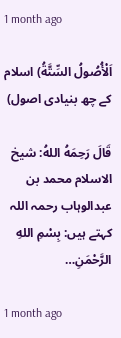1 month ago

اَلْأُصُولُ السِّتَّةُ) اسلام کے چھ بنیادی اصول)

قَالَ رَحِمَهُ اللهُ: شیخ الاسلام محمد بن عبدالوہاب رحمہ اللہ کہتے ہیں: بِسْمِ اللهِ الرَّحْمَنِ…

1 month ago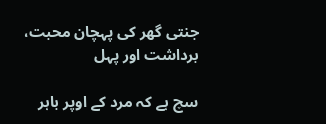جنتی گھر کی پہچان محبت، برداشت اور پہل

سچ ہے کہ مرد کے اوپر باہر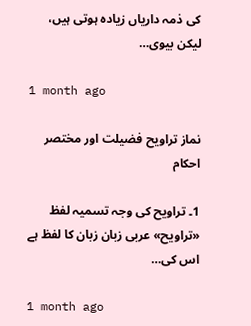کی ذمہ داریاں زیادہ ہوتی ہیں، لیکن بیوی…

1 month ago

نماز تراویح فضیلت اور مختصر احکام

1۔ تراویح کی وجہ تسمیہ لفظ «تراویح» عربی زبان زبان کا لفظ ہے اس کی…

1 month ago